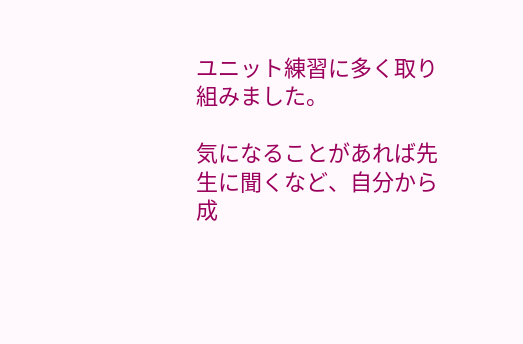ユニット練習に多く取り組みました。

気になることがあれば先生に聞くなど、自分から成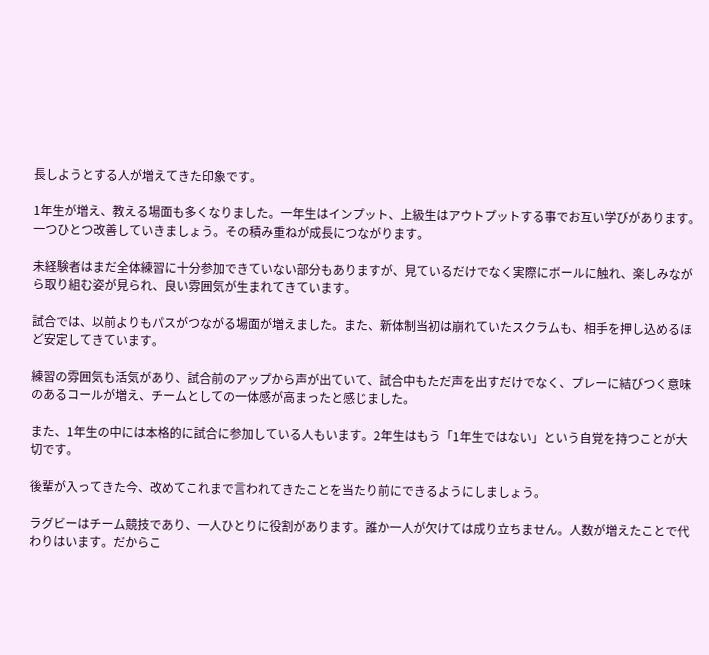長しようとする人が増えてきた印象です。

1年生が増え、教える場面も多くなりました。一年生はインプット、上級生はアウトプットする事でお互い学びがあります。一つひとつ改善していきましょう。その積み重ねが成長につながります。

未経験者はまだ全体練習に十分参加できていない部分もありますが、見ているだけでなく実際にボールに触れ、楽しみながら取り組む姿が見られ、良い雰囲気が生まれてきています。

試合では、以前よりもパスがつながる場面が増えました。また、新体制当初は崩れていたスクラムも、相手を押し込めるほど安定してきています。

練習の雰囲気も活気があり、試合前のアップから声が出ていて、試合中もただ声を出すだけでなく、プレーに結びつく意味のあるコールが増え、チームとしての一体感が高まったと感じました。

また、1年生の中には本格的に試合に参加している人もいます。2年生はもう「1年生ではない」という自覚を持つことが大切です。

後輩が入ってきた今、改めてこれまで言われてきたことを当たり前にできるようにしましょう。

ラグビーはチーム競技であり、一人ひとりに役割があります。誰か一人が欠けては成り立ちません。人数が増えたことで代わりはいます。だからこ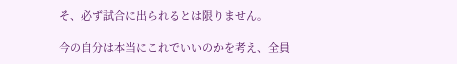そ、必ず試合に出られるとは限りません。

今の自分は本当にこれでいいのかを考え、全員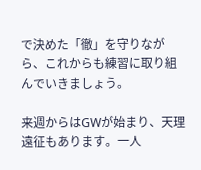で決めた「徹」を守りながら、これからも練習に取り組んでいきましょう。

来週からはGWが始まり、天理遠征もあります。一人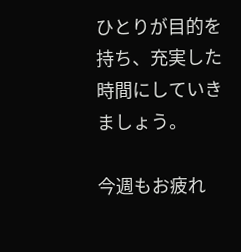ひとりが目的を持ち、充実した時間にしていきましょう。

今週もお疲れ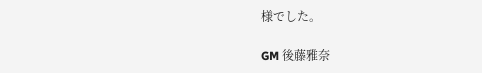様でした。

GM 後藤雅奈